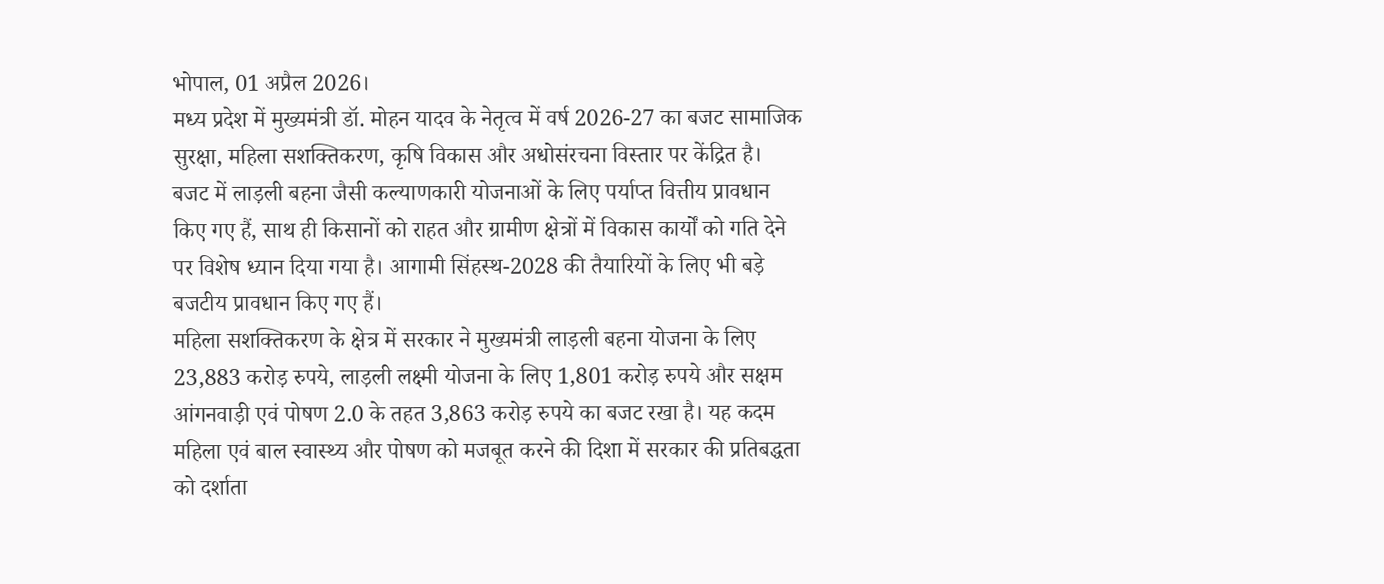भोपाल, 01 अप्रैल 2026।
मध्य प्रदेश में मुख्यमंत्री डॉ. मोहन यादव के नेतृत्व में वर्ष 2026-27 का बजट सामाजिक सुरक्षा, महिला सशक्तिकरण, कृषि विकास और अधोसंरचना विस्तार पर केंद्रित है। बजट में लाड़ली बहना जैसी कल्याणकारी योजनाओं के लिए पर्याप्त वित्तीय प्रावधान किए गए हैं, साथ ही किसानों को राहत और ग्रामीण क्षेत्रों में विकास कार्यों को गति देने पर विशेष ध्यान दिया गया है। आगामी सिंहस्थ-2028 की तैयारियों के लिए भी बड़े बजटीय प्रावधान किए गए हैं।
महिला सशक्तिकरण के क्षेत्र में सरकार ने मुख्यमंत्री लाड़ली बहना योजना के लिए 23,883 करोड़ रुपये, लाड़ली लक्ष्मी योजना के लिए 1,801 करोड़ रुपये और सक्षम आंगनवाड़ी एवं पोषण 2.0 के तहत 3,863 करोड़ रुपये का बजट रखा है। यह कदम महिला एवं बाल स्वास्थ्य और पोषण को मजबूत करने की दिशा में सरकार की प्रतिबद्धता को दर्शाता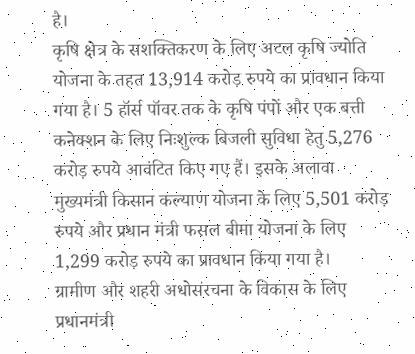है।
कृषि क्षेत्र के सशक्तिकरण के लिए अटल कृषि ज्योति योजना के तहत 13,914 करोड़ रुपये का प्रावधान किया गया है। 5 हॉर्स पॉवर तक के कृषि पंपों और एक बत्ती कनेक्शन के लिए निःशुल्क बिजली सुविधा हेतु 5,276 करोड़ रुपये आवंटित किए गए हैं। इसके अलावा मुख्यमंत्री किसान कल्याण योजना के लिए 5,501 करोड़ रुपये और प्रधान मंत्री फसल बीमा योजना के लिए 1,299 करोड़ रुपये का प्रावधान किया गया है।
ग्रामीण और शहरी अधोसंरचना के विकास के लिए प्रधानमंत्री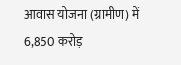आवास योजना (ग्रामीण) में 6,850 करोड़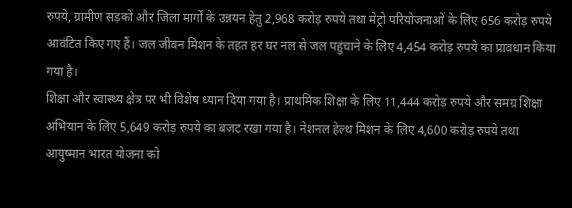रुपये, ग्रामीण सड़कों और जिला मार्गों के उन्नयन हेतु 2,968 करोड़ रुपये तथा मेट्रो परियोजनाओं के लिए 656 करोड़ रुपये आवंटित किए गए हैं। जल जीवन मिशन के तहत हर घर नल से जल पहुंचाने के लिए 4,454 करोड़ रुपये का प्रावधान किया गया है।
शिक्षा और स्वास्थ्य क्षेत्र पर भी विशेष ध्यान दिया गया है। प्राथमिक शिक्षा के लिए 11,444 करोड़ रुपये और समग्र शिक्षा अभियान के लिए 5,649 करोड़ रुपये का बजट रखा गया है। नेशनल हेल्थ मिशन के लिए 4,600 करोड़ रुपये तथा आयुष्मान भारत योजना को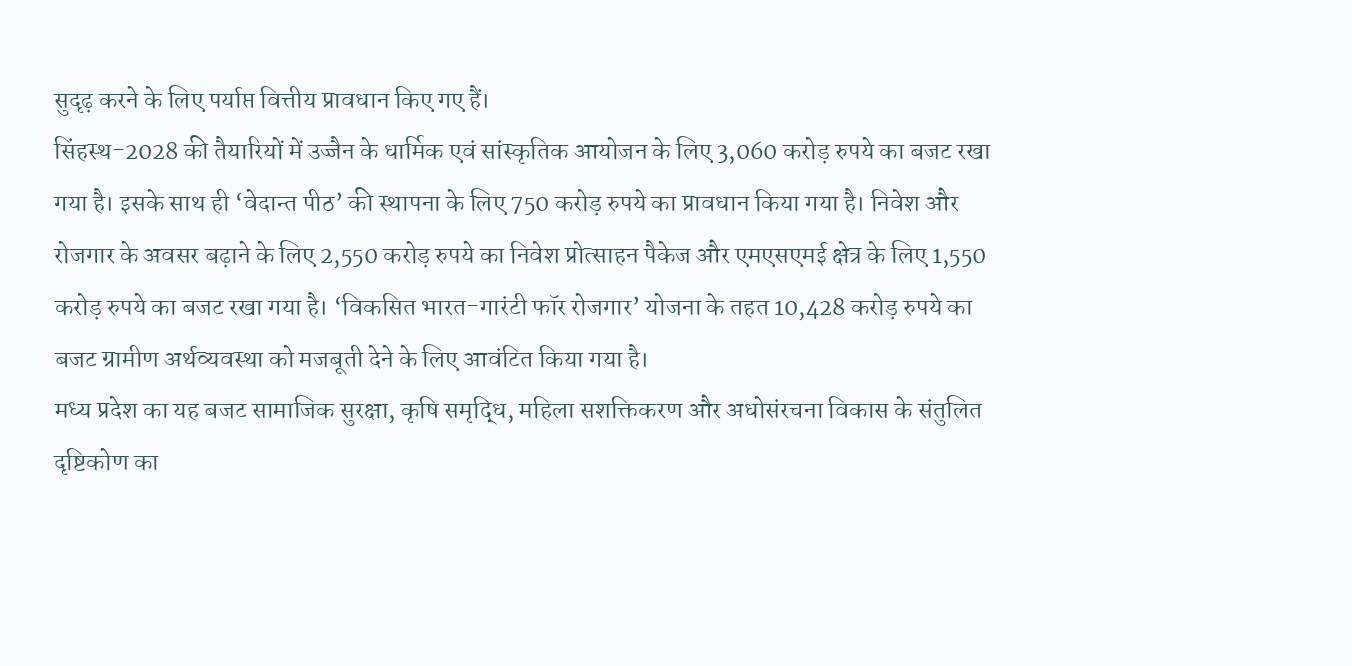सुदृढ़ करने के लिए पर्याप्त वित्तीय प्रावधान किए गए हैं।
सिंहस्थ-2028 की तैयारियों में उज्जैन के धार्मिक एवं सांस्कृतिक आयोजन के लिए 3,060 करोड़ रुपये का बजट रखा गया है। इसके साथ ही ‘वेदान्त पीठ’ की स्थापना के लिए 750 करोड़ रुपये का प्रावधान किया गया है। निवेश और रोजगार के अवसर बढ़ाने के लिए 2,550 करोड़ रुपये का निवेश प्रोत्साहन पैकेज और एमएसएमई क्षेत्र के लिए 1,550 करोड़ रुपये का बजट रखा गया है। ‘विकसित भारत-गारंटी फॉर रोजगार’ योजना के तहत 10,428 करोड़ रुपये का बजट ग्रामीण अर्थव्यवस्था को मजबूती देने के लिए आवंटित किया गया है।
मध्य प्रदेश का यह बजट सामाजिक सुरक्षा, कृषि समृद्धि, महिला सशक्तिकरण और अधोसंरचना विकास के संतुलित दृष्टिकोण का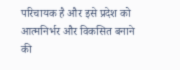परिचायक है और इसे प्रदेश को आत्मनिर्भर और विकसित बनाने की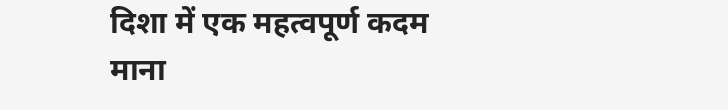दिशा में एक महत्वपूर्ण कदम माना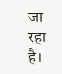जा रहा है।